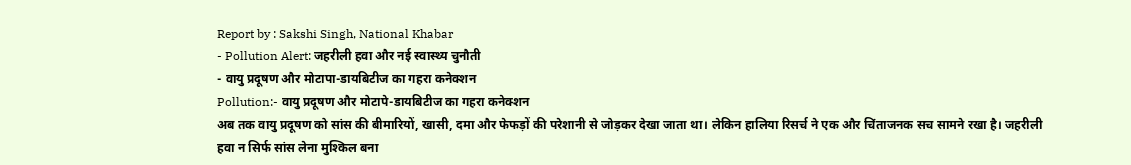Report by : Sakshi Singh, National Khabar
- Pollution Alert: जहरीली हवा और नई स्वास्थ्य चुनौती
- वायु प्रदूषण और मोटापा-डायबिटीज का गहरा कनेक्शन
Pollution:- वायु प्रदूषण और मोटापे-डायबिटीज का गहरा कनेक्शन
अब तक वायु प्रदूषण को सांस की बीमारियों, खासी, दमा और फेफड़ों की परेशानी से जोड़कर देखा जाता था। लेकिन हालिया रिसर्च ने एक और चिंताजनक सच सामने रखा है। जहरीली हवा न सिर्फ सांस लेना मुश्किल बना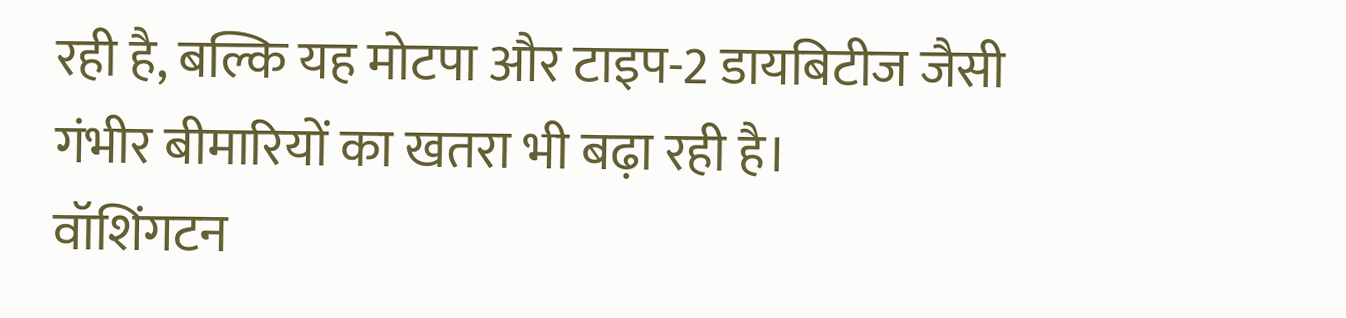रही है, बल्कि यह मोटपा और टाइप-2 डायबिटीज जैसी गंभीर बीमारियों का खतरा भी बढ़ा रही है।
वॉशिंगटन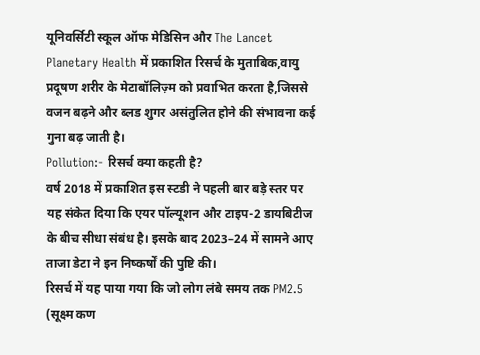यूनिवर्सिटी स्कूल ऑफ मेडिसिन और The Lancet Planetary Health में प्रकाशित रिसर्च के मुताबिक,वायु प्रदूषण शरीर के मेटाबॉलिज़्म को प्रवाभित करता है,जिससे वजन बढ़ने और ब्लड शुगर असंतुलित होने की संभावना कई गुना बढ़ जाती है।
Pollution:- रिसर्च क्या कहती है?
वर्ष 2018 में प्रकाशित इस स्टडी ने पहली बार बड़े स्तर पर यह संकेत दिया कि एयर पॉल्यूशन और टाइप-2 डायबिटीज के बीच सीधा संबंध है। इसके बाद 2023–24 में सामने आए ताजा डेटा ने इन निष्कर्षों की पुष्टि की।
रिसर्च में यह पाया गया कि जो लोग लंबे समय तक PM2.5 (सूक्ष्म कण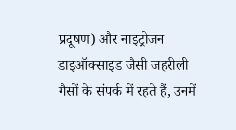प्रदूषण) और नाइट्रोजन डाइऑक्साइड जैसी जहरीली गैसों के संपर्क में रहते हैं, उनमें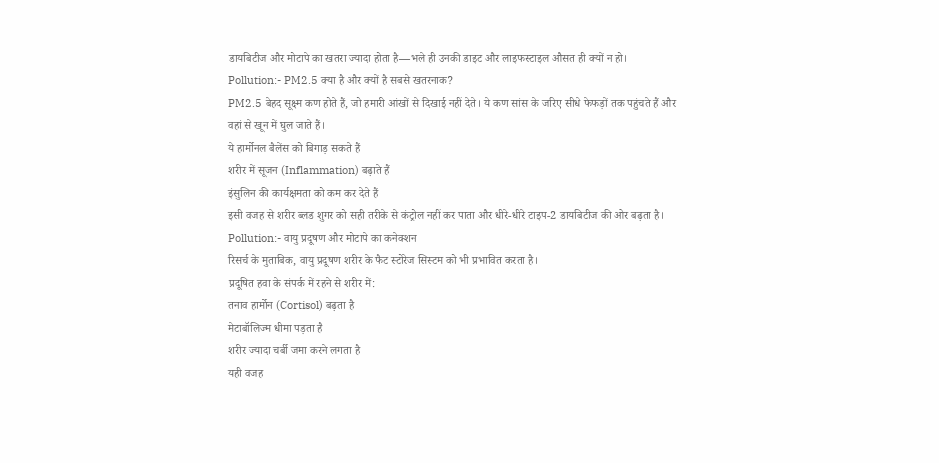डायबिटीज और मोटापे का खतरा ज्यादा होता है—भले ही उनकी डाइट और लाइफस्टाइल औसत ही क्यों न हो।
Pollution:- PM2.5 क्या है और क्यों है सबसे खतरनाक?
PM2.5 बेहद सूक्ष्म कण होते हैं, जो हमारी आंखों से दिखाई नहीं देते। ये कण सांस के जरिए सीधे फेफड़ों तक पहुंचते हैं और वहां से खून में घुल जाते हैं।
ये हार्मोनल बैलेंस को बिगाड़ सकते हैं
शरीर में सूजन (Inflammation) बढ़ाते हैं
इंसुलिन की कार्यक्षमता को कम कर देते हैं
इसी वजह से शरीर ब्लड शुगर को सही तरीके से कंट्रोल नहीं कर पाता और धीरे-धीरे टाइप-2 डायबिटीज की ओर बढ़ता है।
Pollution:- वायु प्रदूषण और मोटापे का कनेक्शन
रिसर्च के मुताबिक, वायु प्रदूषण शरीर के फैट स्टोरेज सिस्टम को भी प्रभावित करता है।
प्रदूषित हवा के संपर्क में रहने से शरीर में:
तनाव हार्मोन (Cortisol) बढ़ता है
मेटाबॉलिज्म धीमा पड़ता है
शरीर ज्यादा चर्बी जमा करने लगता है
यही वजह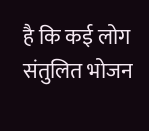है कि कई लोग संतुलित भोजन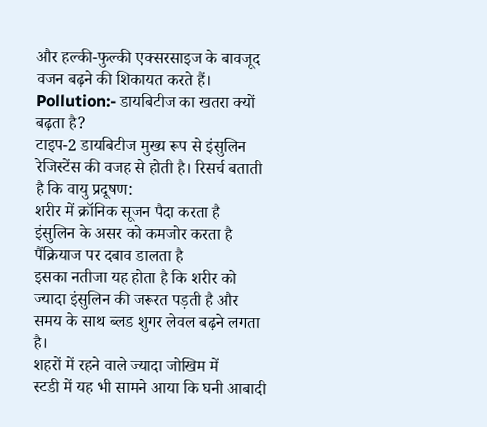और हल्की-फुल्की एक्सरसाइज के बावजूद वजन बढ़ने की शिकायत करते हैं।
Pollution:- डायबिटीज का खतरा क्यों बढ़ता है?
टाइप-2 डायबिटीज मुख्य रूप से इंसुलिन रेजिस्टेंस की वजह से होती है। रिसर्च बताती है कि वायु प्रदूषण:
शरीर में क्रॉनिक सूजन पैदा करता है
इंसुलिन के असर को कमजोर करता है
पैंक्रियाज पर दबाव डालता है
इसका नतीजा यह होता है कि शरीर को ज्यादा इंसुलिन की जरूरत पड़ती है और समय के साथ ब्लड शुगर लेवल बढ़ने लगता है।
शहरों में रहने वाले ज्यादा जोखिम में
स्टडी में यह भी सामने आया कि घनी आबादी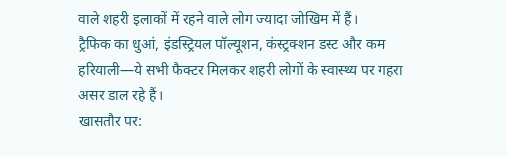वाले शहरी इलाकों में रहने वाले लोग ज्यादा जोखिम में हैं।
ट्रैफिक का धुआं, इंडस्ट्रियल पॉल्यूशन, कंस्ट्रक्शन डस्ट और कम हरियाली—ये सभी फैक्टर मिलकर शहरी लोगों के स्वास्थ्य पर गहरा असर डाल रहे हैं।
खासतौर पर: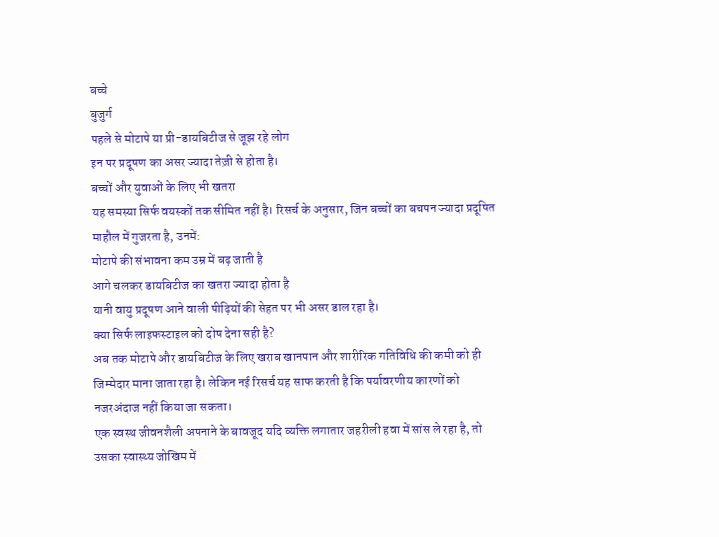बच्चे
बुजुर्ग
पहले से मोटापे या प्री-डायबिटीज से जूझ रहे लोग
इन पर प्रदूषण का असर ज्यादा तेज़ी से होता है।
बच्चों और युवाओं के लिए भी खतरा
यह समस्या सिर्फ वयस्कों तक सीमित नहीं है। रिसर्च के अनुसार, जिन बच्चों का बचपन ज्यादा प्रदूषित माहौल में गुजरता है, उनमें:
मोटापे की संभावना कम उम्र में बढ़ जाती है
आगे चलकर डायबिटीज का खतरा ज्यादा होता है
यानी वायु प्रदूषण आने वाली पीढ़ियों की सेहत पर भी असर डाल रहा है।
क्या सिर्फ लाइफस्टाइल को दोष देना सही है?
अब तक मोटापे और डायबिटीज के लिए खराब खानपान और शारीरिक गतिविधि की कमी को ही जिम्मेदार माना जाता रहा है। लेकिन नई रिसर्च यह साफ करती है कि पर्यावरणीय कारणों को नजरअंदाज नहीं किया जा सकता।
एक स्वस्थ जीवनशैली अपनाने के बावजूद यदि व्यक्ति लगातार जहरीली हवा में सांस ले रहा है, तो उसका स्वास्थ्य जोखिम में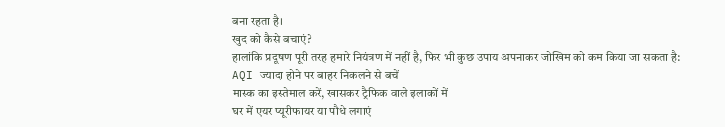बना रहता है।
खुद को कैसे बचाएं?
हालांकि प्रदूषण पूरी तरह हमारे नियंत्रण में नहीं है, फिर भी कुछ उपाय अपनाकर जोखिम को कम किया जा सकता है:
AQI ज्यादा होने पर बाहर निकलने से बचें
मास्क का इस्तेमाल करें, खासकर ट्रैफिक वाले इलाकों में
घर में एयर प्यूरीफायर या पौधे लगाएं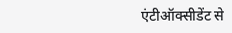एंटीऑक्सीडेंट से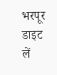भरपूर डाइट लें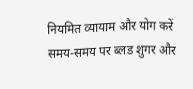नियमित व्यायाम और योग करें
समय-समय पर ब्लड शुगर और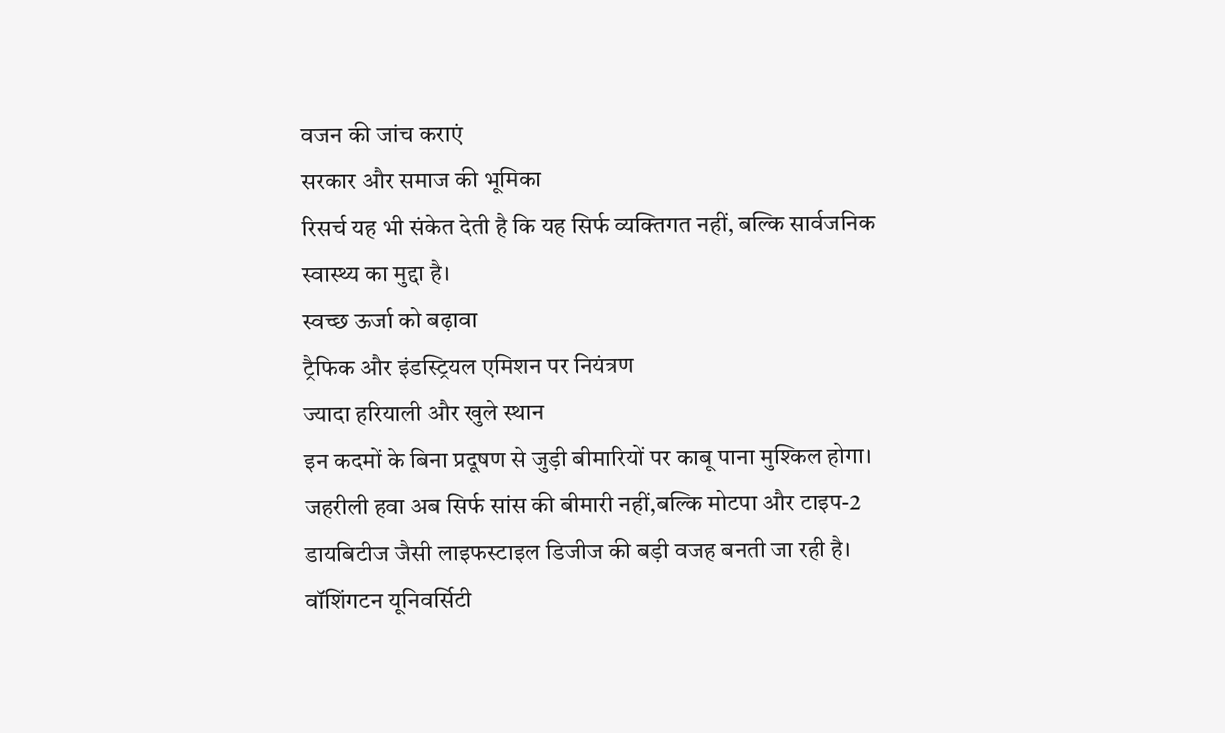वजन की जांच कराएं
सरकार और समाज की भूमिका
रिसर्च यह भी संकेत देती है कि यह सिर्फ व्यक्तिगत नहीं, बल्कि सार्वजनिक स्वास्थ्य का मुद्दा है।
स्वच्छ ऊर्जा को बढ़ावा
ट्रैफिक और इंडस्ट्रियल एमिशन पर नियंत्रण
ज्यादा हरियाली और खुले स्थान
इन कदमों के बिना प्रदूषण से जुड़ी बीमारियों पर काबू पाना मुश्किल होगा।
जहरीली हवा अब सिर्फ सांस की बीमारी नहीं,बल्कि मोटपा और टाइप-2 डायबिटीज जैसी लाइफस्टाइल डिजीज की बड़ी वजह बनती जा रही है। वॉशिंगटन यूनिवर्सिटी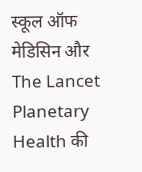स्कूल ऑफ मेडिसिन और The Lancet Planetary Health की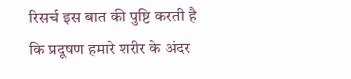रिसर्च इस बात की पुष्टि करती है कि प्रदूषण हमारे शरीर के अंदर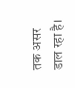तक असर डाल रहा है।